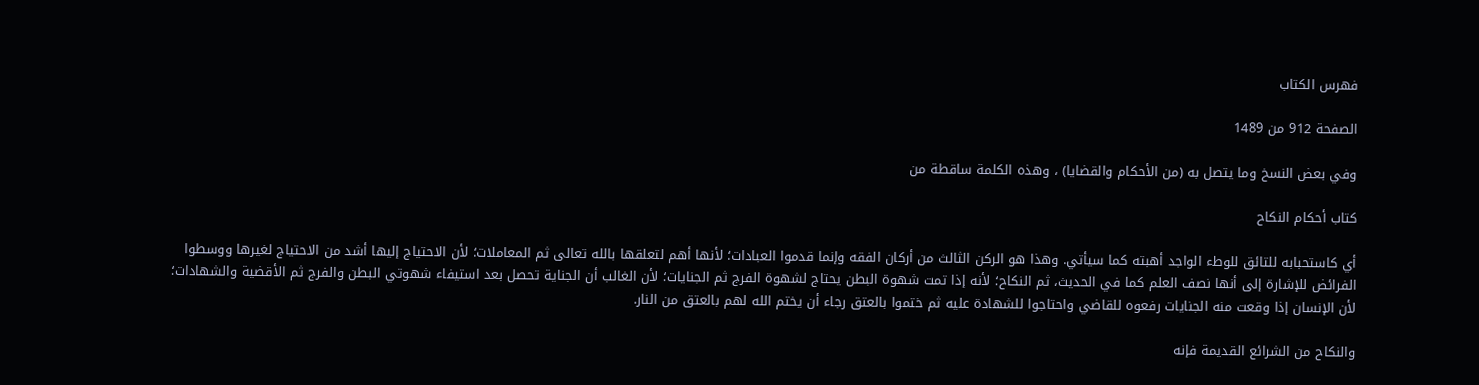فهرس الكتاب

الصفحة 912 من 1489

وفي بعض النسخ وما يتصل به (من الأحكام والقضايا) ، وهذه الكلمة ساقطة من

كتاب أحكام النكاح

أي كاستحبابه للتائق للوطء الواجد أهبته كما سيأتي. وهذا هو الركن الثالث من أركان الفقه وإنما قدموا العبادات؛ لأنها أهم لتعلقها بالله تعالى ثم المعاملات؛ لأن الاحتياج إليها أشد من الاحتياج لغيرها ووسطوا الفرائض للإشارة إلى أنها نصف العلم كما في الحديث، ثم النكاح؛ لأنه إذا تمت شهوة البطن يحتاج لشهوة الفرج ثم الجنايات؛ لأن الغالب أن الجناية تحصل بعد استيفاء شهوتي البطن والفرج ثم الأقضية والشهادات؛ لأن الإنسان إذا وقعت منه الجنايات رفعوه للقاضي واحتاجوا للشهادة عليه ثم ختموا بالعتق رجاء أن يختم الله لهم بالعتق من النار.

والنكاح من الشرائع القديمة فإنه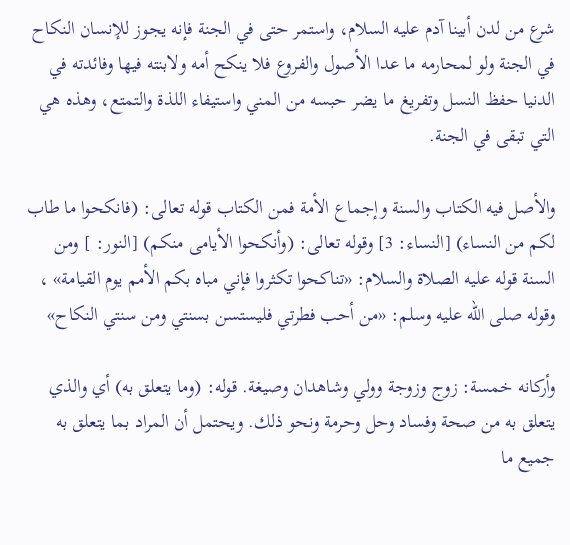شرع من لدن أبينا آدم عليه السلام، واستمر حتى في الجنة فإنه يجوز للإنسان النكاح في الجنة ولو لمحارمه ما عدا الأصول والفروع فلا ينكح أمه ولابنته فيها وفائدته في الدنيا حفظ النسل وتفريغ ما يضر حبسه من المني واستيفاء اللذة والتمتع، وهذه هي التي تبقى في الجنة.

والأصل فيه الكتاب والسنة وإجماع الأمة فمن الكتاب قوله تعالى: (فانكحوا ما طاب لكم من النساء) [النساء: 3] وقوله تعالى: (وأنكحوا الأيامى منكم) [النور: ] ومن السنة قوله عليه الصلاة والسلام: «تناكحوا تكثروا فإني مباه بكم الأمم يوم القيامة» ، وقوله صلى الله عليه وسلم: «من أحب فطرتي فليستسن بسنتي ومن سنتي النكاح»

وأركانه خمسة: زوج وزوجة وولي وشاهدان وصيغة. قوله: (وما يتعلق به) أي والذي يتعلق به من صحة وفساد وحل وحرمة ونحو ذلك. ويحتمل أن المراد بما يتعلق به جميع ما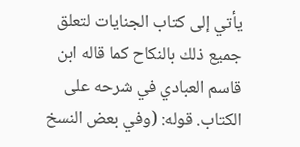يأتي إلى كتاب الجنايات لتعلق جميع ذلك بالنكاح كما قاله ابن قاسم العبادي في شرحه على الكتاب. قوله: (وفي بعض النسخ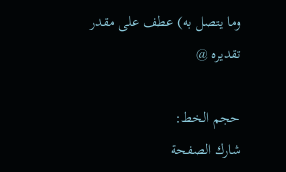وما يتصل به) عطف على مقدر تقديره @

حجم الخط:
شارك الصفحة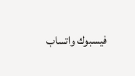فيسبوك واتساب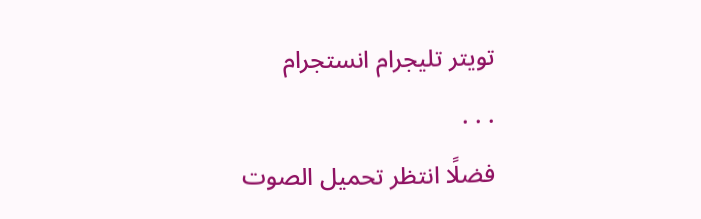تويتر تليجرام انستجرام
. . .
فضلًا انتظر تحميل الصوت